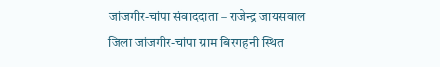जांजगीर-चांपा संवाददाता – राजेन्द्र जायसवाल
जिला जांजगीर-चांपा ग्राम बिरगहनी स्थित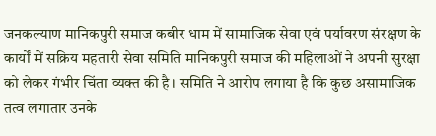जनकल्याण मानिकपुरी समाज कबीर धाम में सामाजिक सेवा एवं पर्यावरण संरक्षण के कार्यों में सक्रिय महतारी सेवा समिति मानिकपुरी समाज की महिलाओं ने अपनी सुरक्षा को लेकर गंभीर चिंता व्यक्त की है। समिति ने आरोप लगाया है कि कुछ असामाजिक तत्व लगातार उनके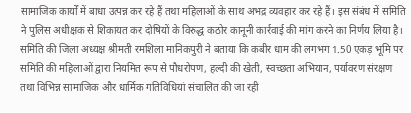सामाजिक कार्यों में बाधा उत्पन्न कर रहे हैं तथा महिलाओं के साथ अभद्र व्यवहार कर रहे हैं। इस संबंध में समिति ने पुलिस अधीक्षक से शिकायत कर दोषियों के विरुद्ध कठोर कानूनी कार्रवाई की मांग करने का निर्णय लिया है।
समिति की जिला अध्यक्ष श्रीमती रमशिला मानिकपुरी ने बताया कि कबीर धाम की लगभग 1.50 एकड़ भूमि पर समिति की महिलाओं द्वारा नियमित रूप से पौधरोपण, हल्दी की खेती, स्वच्छता अभियान, पर्यावरण संरक्षण तथा विभिन्न सामाजिक और धार्मिक गतिविधियां संचालित की जा रही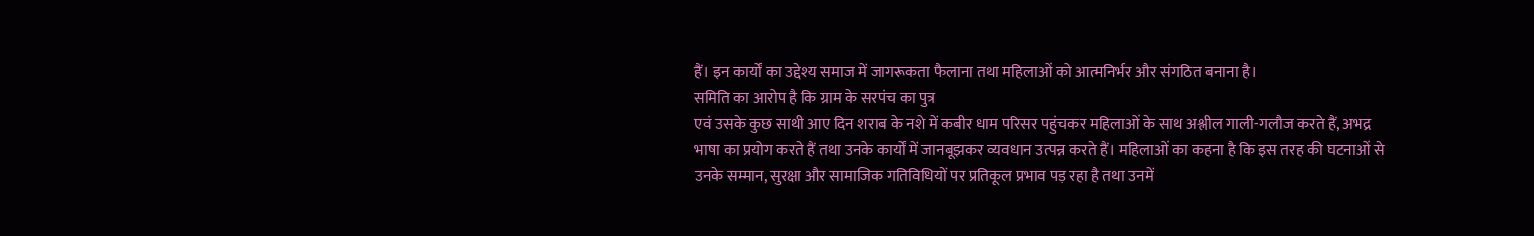हैं। इन कार्यों का उद्देश्य समाज में जागरूकता फैलाना तथा महिलाओं को आत्मनिर्भर और संगठित बनाना है।
समिति का आरोप है कि ग्राम के सरपंच का पुत्र
एवं उसके कुछ साथी आए दिन शराब के नशे में कबीर धाम परिसर पहुंचकर महिलाओं के साथ अश्लील गाली-गलौज करते हैं, अभद्र भाषा का प्रयोग करते हैं तथा उनके कार्यों में जानबूझकर व्यवधान उत्पन्न करते हैं। महिलाओं का कहना है कि इस तरह की घटनाओं से उनके सम्मान, सुरक्षा और सामाजिक गतिविधियों पर प्रतिकूल प्रभाव पड़ रहा है तथा उनमें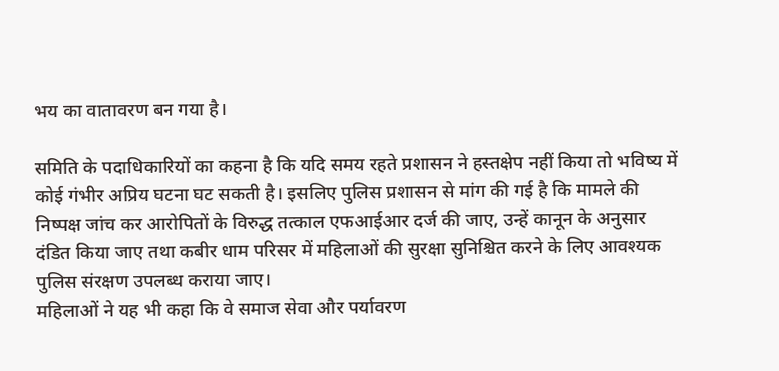भय का वातावरण बन गया है।

समिति के पदाधिकारियों का कहना है कि यदि समय रहते प्रशासन ने हस्तक्षेप नहीं किया तो भविष्य में कोई गंभीर अप्रिय घटना घट सकती है। इसलिए पुलिस प्रशासन से मांग की गई है कि मामले की निष्पक्ष जांच कर आरोपितों के विरुद्ध तत्काल एफआईआर दर्ज की जाए, उन्हें कानून के अनुसार दंडित किया जाए तथा कबीर धाम परिसर में महिलाओं की सुरक्षा सुनिश्चित करने के लिए आवश्यक पुलिस संरक्षण उपलब्ध कराया जाए।
महिलाओं ने यह भी कहा कि वे समाज सेवा और पर्यावरण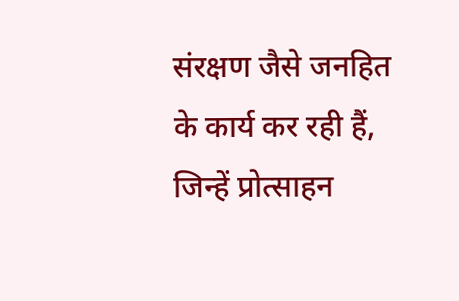संरक्षण जैसे जनहित के कार्य कर रही हैं, जिन्हें प्रोत्साहन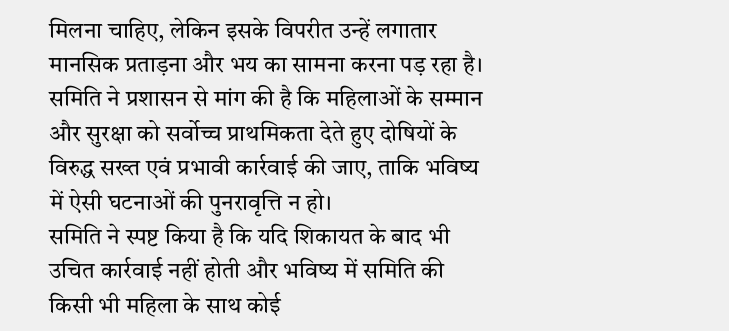मिलना चाहिए, लेकिन इसके विपरीत उन्हें लगातार मानसिक प्रताड़ना और भय का सामना करना पड़ रहा है। समिति ने प्रशासन से मांग की है कि महिलाओं के सम्मान और सुरक्षा को सर्वोच्च प्राथमिकता देते हुए दोषियों के विरुद्ध सख्त एवं प्रभावी कार्रवाई की जाए, ताकि भविष्य में ऐसी घटनाओं की पुनरावृत्ति न हो।
समिति ने स्पष्ट किया है कि यदि शिकायत के बाद भी उचित कार्रवाई नहीं होती और भविष्य में समिति की किसी भी महिला के साथ कोई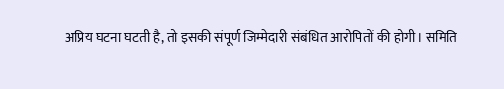अप्रिय घटना घटती है, तो इसकी संपूर्ण जिम्मेदारी संबंधित आरोपितों की होगी। समिति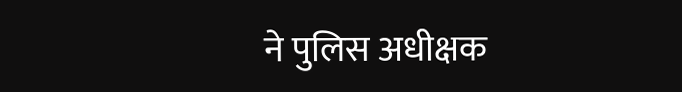ने पुलिस अधीक्षक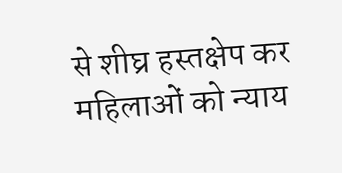से शीघ्र हस्तक्षेप कर महिलाओं को न्याय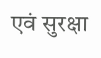एवं सुरक्षा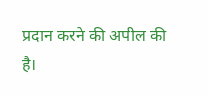प्रदान करने की अपील की है।